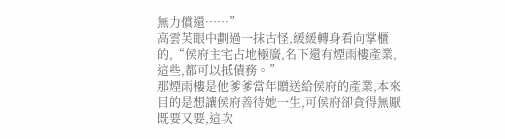無力償還……”
高雲芙眼中劃過一抹古怪,緩緩轉身看向掌櫃的,“侯府主宅占地極廣,名下還有煙雨樓產業,這些,都可以抵債務。”
那煙雨樓是他爹爹當年贈送給侯府的產業,本來目的是想讓侯府善待她一生,可侯府卻貪得無厭既要又要,這次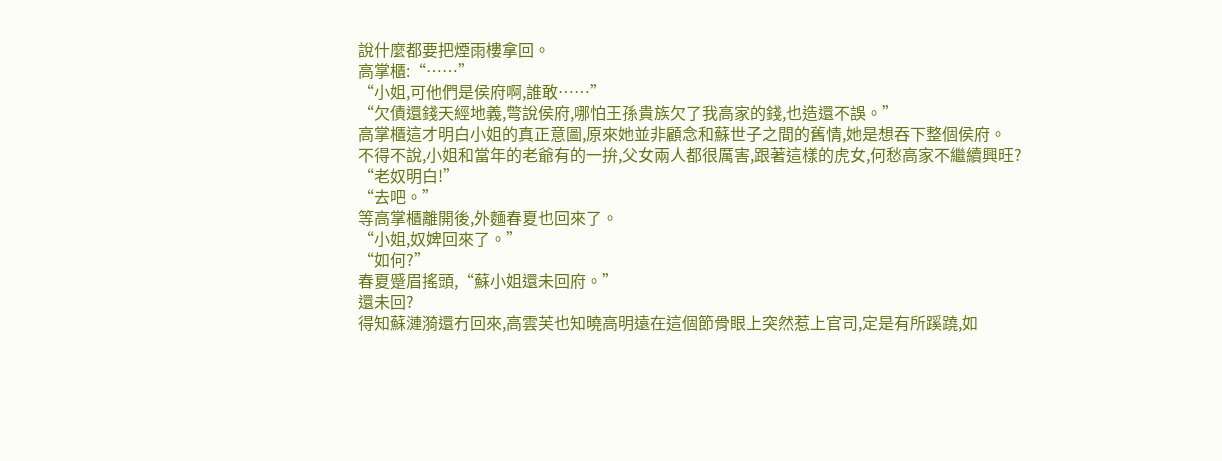說什麼都要把煙雨樓拿回。
高掌櫃:“……”
“小姐,可他們是侯府啊,誰敢……”
“欠債還錢天經地義,彆說侯府,哪怕王孫貴族欠了我高家的錢,也造還不誤。”
高掌櫃這才明白小姐的真正意圖,原來她並非顧念和蘇世子之間的舊情,她是想吞下整個侯府。
不得不說,小姐和當年的老爺有的一拚,父女兩人都很厲害,跟著這樣的虎女,何愁高家不繼續興旺?
“老奴明白!”
“去吧。”
等高掌櫃離開後,外麵春夏也回來了。
“小姐,奴婢回來了。”
“如何?”
春夏蹙眉搖頭,“蘇小姐還未回府。”
還未回?
得知蘇漣漪還冇回來,高雲芙也知曉高明遠在這個節骨眼上突然惹上官司,定是有所蹊蹺,如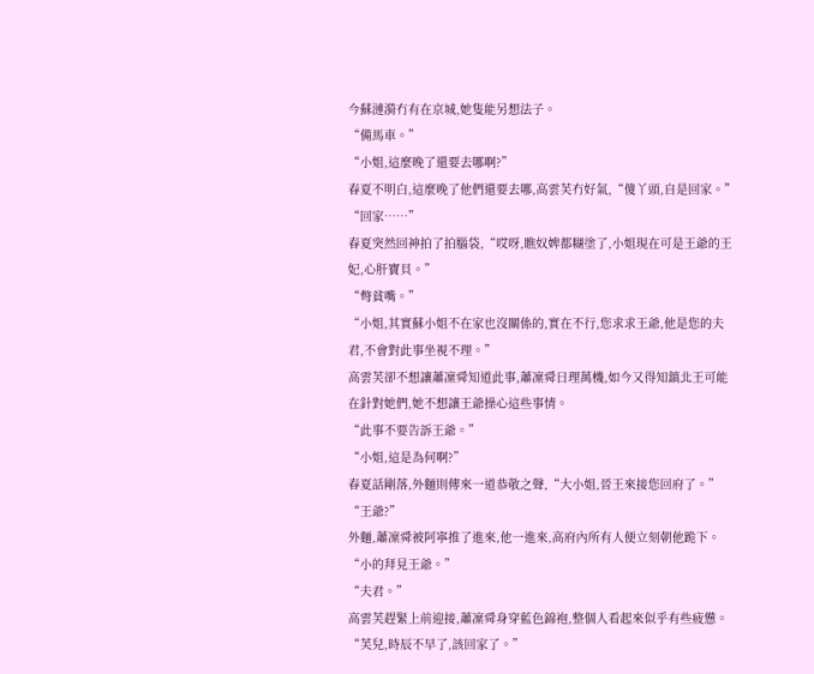今蘇漣漪冇有在京城,她隻能另想法子。
“備馬車。”
“小姐,這麼晚了還要去哪啊?”
春夏不明白,這麼晚了他們還要去哪,高雲芙冇好氣,“傻丫頭,自是回家。”
“回家……”
春夏突然回神拍了拍腦袋,“哎呀,瞧奴婢都糊塗了,小姐現在可是王爺的王妃,心肝寶貝。”
“彆貧嘴。”
“小姐,其實蘇小姐不在家也沒關係的,實在不行,您求求王爺,他是您的夫君,不會對此事坐視不理。”
高雲芙卻不想讓蕭凜舜知道此事,蕭凜舜日理萬機,如今又得知鎮北王可能在針對她們,她不想讓王爺操心這些事情。
“此事不要告訴王爺。”
“小姐,這是為何啊?”
春夏話剛落,外麵則傳來一道恭敬之聲,“大小姐,晉王來接您回府了。”
“王爺?”
外麵,蕭凜舜被阿寧推了進來,他一進來,高府內所有人便立刻朝他跪下。
“小的拜見王爺。”
“夫君。”
高雲芙趕緊上前迎接,蕭凜舜身穿藍色錦袍,整個人看起來似乎有些疲憊。
“芙兒,時辰不早了,該回家了。”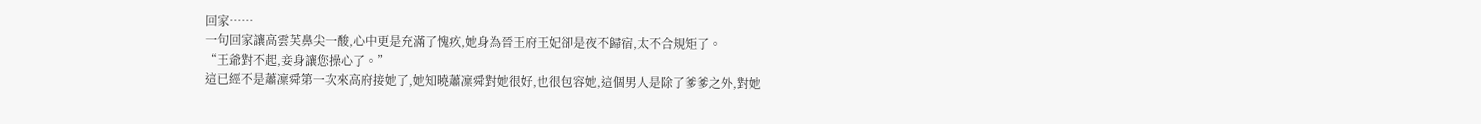回家……
一句回家讓高雲芙鼻尖一酸,心中更是充滿了愧疚,她身為晉王府王妃卻是夜不歸宿,太不合規矩了。
“王爺對不起,妾身讓您操心了。”
這已經不是蕭凜舜第一次來高府接她了,她知曉蕭凜舜對她很好,也很包容她,這個男人是除了爹爹之外,對她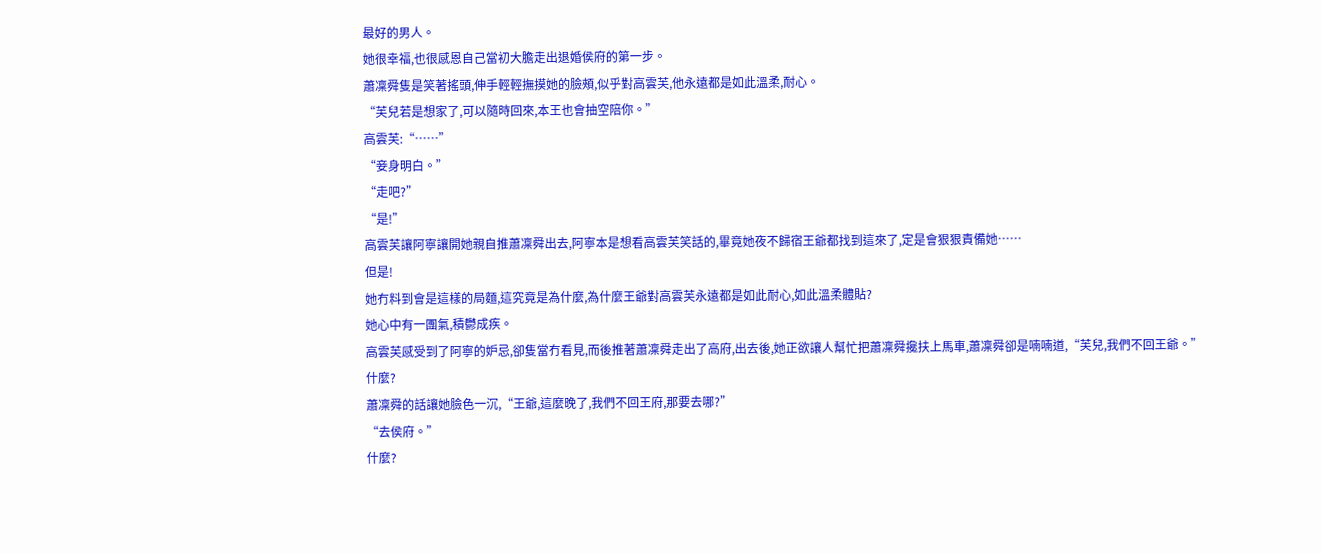最好的男人。
她很幸福,也很感恩自己當初大膽走出退婚侯府的第一步。
蕭凜舜隻是笑著搖頭,伸手輕輕撫摸她的臉頰,似乎對高雲芙,他永遠都是如此溫柔,耐心。
“芙兒若是想家了,可以隨時回來,本王也會抽空陪你。”
高雲芙:“……”
“妾身明白。”
“走吧?”
“是!”
高雲芙讓阿寧讓開她親自推蕭凜舜出去,阿寧本是想看高雲芙笑話的,畢竟她夜不歸宿王爺都找到這來了,定是會狠狠責備她……
但是!
她冇料到會是這樣的局麵,這究竟是為什麼,為什麼王爺對高雲芙永遠都是如此耐心,如此溫柔體貼?
她心中有一團氣,積鬱成疾。
高雲芙感受到了阿寧的妒忌,卻隻當冇看見,而後推著蕭凜舜走出了高府,出去後,她正欲讓人幫忙把蕭凜舜攙扶上馬車,蕭凜舜卻是喃喃道,“芙兒,我們不回王爺。”
什麼?
蕭凜舜的話讓她臉色一沉,“王爺,這麼晚了,我們不回王府,那要去哪?”
“去侯府。”
什麼?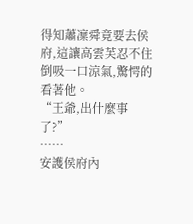得知蕭凜舜竟要去侯府,這讓高雲芙忍不住倒吸一口涼氣,驚愕的看著他。
“王爺,出什麼事了?”
……
安護侯府內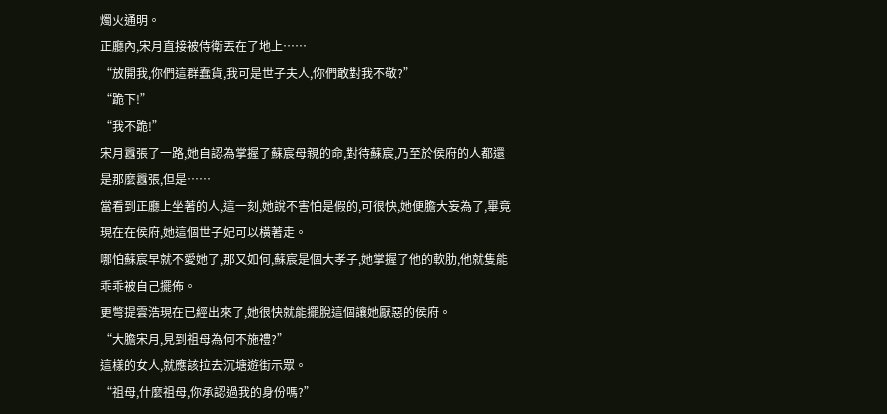燭火通明。
正廳內,宋月直接被侍衛丟在了地上……
“放開我,你們這群蠢貨,我可是世子夫人,你們敢對我不敬?”
“跪下!”
“我不跪!”
宋月囂張了一路,她自認為掌握了蘇宸母親的命,對待蘇宸,乃至於侯府的人都還是那麼囂張,但是……
當看到正廳上坐著的人,這一刻,她說不害怕是假的,可很快,她便膽大妄為了,畢竟現在在侯府,她這個世子妃可以橫著走。
哪怕蘇宸早就不愛她了,那又如何,蘇宸是個大孝子,她掌握了他的軟肋,他就隻能乖乖被自己擺佈。
更彆提雲浩現在已經出來了,她很快就能擺脫這個讓她厭惡的侯府。
“大膽宋月,見到祖母為何不施禮?”
這樣的女人,就應該拉去沉塘遊街示眾。
“祖母,什麼祖母,你承認過我的身份嗎?”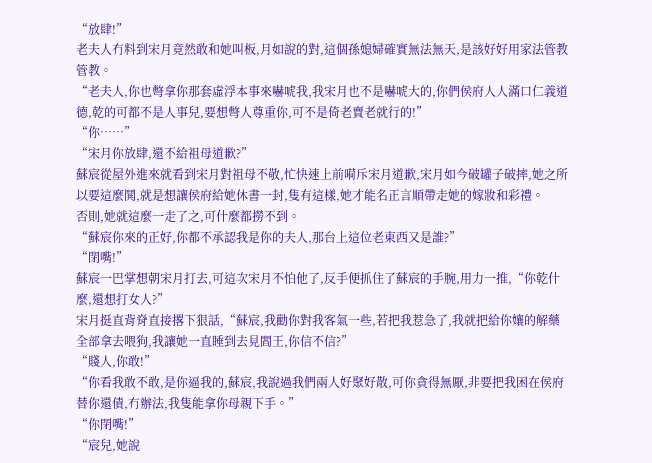“放肆!”
老夫人冇料到宋月竟然敢和她叫板,月如說的對,這個孫媳婦確實無法無天,是該好好用家法管教管教。
“老夫人,你也彆拿你那套虛浮本事來嚇唬我,我宋月也不是嚇唬大的,你們侯府人人滿口仁義道德,乾的可都不是人事兒,要想彆人尊重你,可不是倚老賣老就行的!”
“你……”
“宋月你放肆,還不給祖母道歉?”
蘇宸從屋外進來就看到宋月對祖母不敬,忙快速上前嗬斥宋月道歉,宋月如今破罐子破摔,她之所以要這麼鬨,就是想讓侯府給她休書一封,隻有這樣,她才能名正言順帶走她的嫁妝和彩禮。
否則,她就這麼一走了之,可什麼都撈不到。
“蘇宸你來的正好,你都不承認我是你的夫人,那台上這位老東西又是誰?”
“閉嘴!”
蘇宸一巴掌想朝宋月打去,可這次宋月不怕他了,反手便抓住了蘇宸的手腕,用力一推,“你乾什麼,還想打女人?”
宋月挺直背脊直接撂下狠話,“蘇宸,我勸你對我客氣一些,若把我惹急了,我就把給你孃的解藥全部拿去喂狗,我讓她一直睡到去見閻王,你信不信?”
“賤人,你敢!”
“你看我敢不敢,是你逼我的,蘇宸,我說過我們兩人好聚好散,可你貪得無厭,非要把我困在侯府替你還債,冇辦法,我隻能拿你母親下手。”
“你閉嘴!”
“宸兒,她說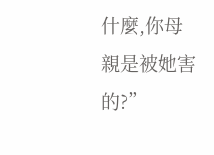什麼,你母親是被她害的?”